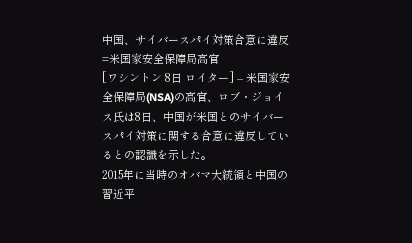中国、サイバースパイ対策合意に違反=米国家安全保障局高官
[ワシントン 8日 ロイター] – 米国家安全保障局(NSA)の高官、ロブ・ジョイス氏は8日、中国が米国とのサイバースパイ対策に関する合意に違反しているとの認識を示した。
2015年に当時のオバマ大統領と中国の習近平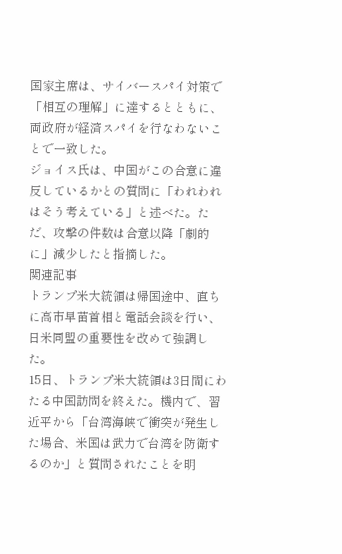国家主席は、サイバースパイ対策で「相互の理解」に達するとともに、両政府が経済スパイを行なわないことで一致した。
ジョイス氏は、中国がこの合意に違反しているかとの質問に「われわれはそう考えている」と述べた。ただ、攻撃の件数は合意以降「劇的に」減少したと指摘した。
関連記事
トランプ米大統領は帰国途中、直ちに高市早苗首相と電話会談を行い、日米同盟の重要性を改めて強調した。
15日、トランプ米大統領は3日間にわたる中国訪問を終えた。機内で、習近平から「台湾海峡で衝突が発生した場合、米国は武力で台湾を防衛するのか」と質問されたことを明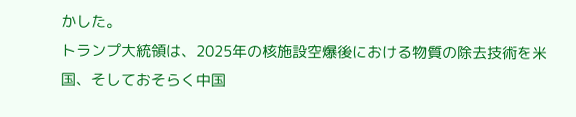かした。
トランプ大統領は、2025年の核施設空爆後における物質の除去技術を米国、そしておそらく中国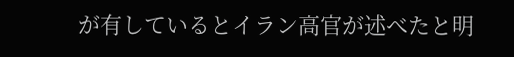が有しているとイラン高官が述べたと明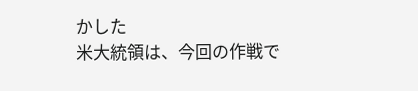かした
米大統領は、今回の作戦で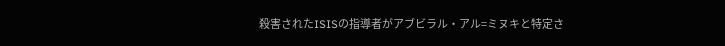殺害されたISISの指導者がアブビラル・アル=ミヌキと特定さ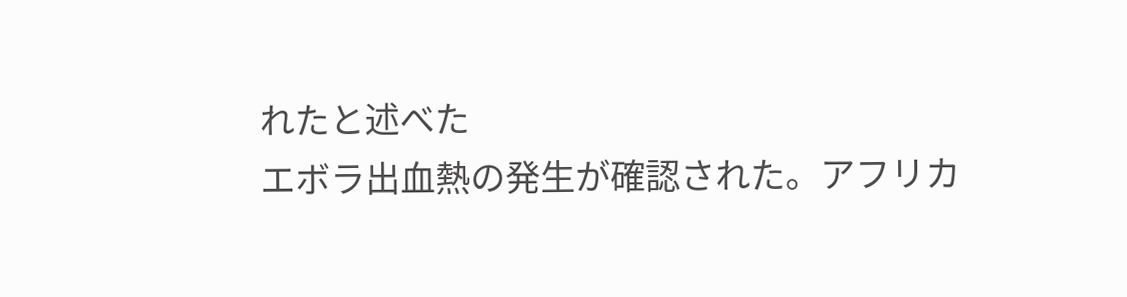れたと述べた
エボラ出血熱の発生が確認された。アフリカ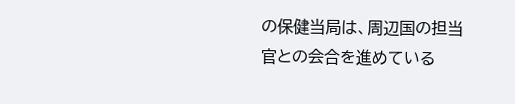の保健当局は、周辺国の担当官との会合を進めている